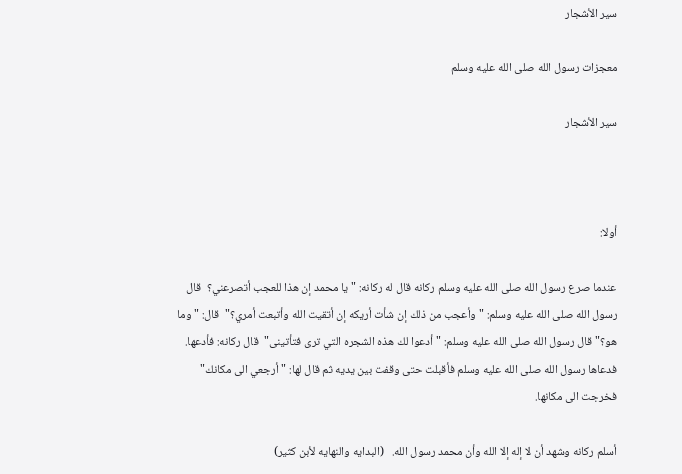سير الأشجار

معجزات رسول الله صلى الله عليه وسلم

سير الأشجار



أولا:

عندما صرع رسول الله صلى الله عليه وسلم ركانه قال له ركانه: "يا محمد إن هذا للعجب أتصرعني؟  قال رسول الله صلى الله عليه وسلم: "وأعجب من ذلك إن شأت أريكه إن أتقيت الله وأتبعت أمري؟"  قال: "وما هو؟" قال رسول الله صلى الله عليه وسلم: "أدعوا لك هذه الشجره التي ترى فتأتينى"  قال ركانه: فأدعها.  فدعاها رسول الله صلى الله عليه وسلم فأقبلت حتى وقفت بين يديه ثم قال لها: "أرجعي الى مكانك" فخرجت الى مكانها.

أسلم ركانه وشهد أن لا إله إلا الله وأن محمد رسول الله.   (البدايه والنهايه لأبن كثير)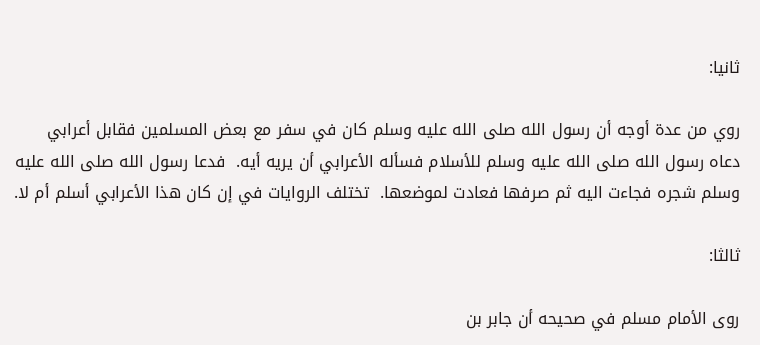ثانيا:

روي من عدة أوجه أن رسول الله صلى الله عليه وسلم كان في سفر مع بعض المسلمين فقابل أعرابي دعاه رسول الله صلى الله عليه وسلم للأسلام فسأله الأعرابي أن يريه أيه.  فدعا رسول الله صلى الله عليه وسلم شجره فجاءت اليه ثم صرفها فعادت لموضعها.  تختلف الروايات في إن كان هذا الأعرابي أسلم أم لا.

ثالثا:

روى الأمام مسلم في صحيحه أن جابر بن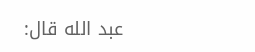عبد الله قال: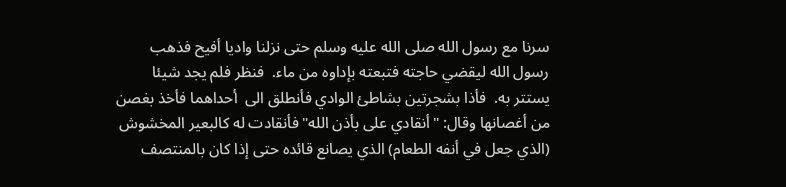سرنا مع رسول الله صلى الله عليه وسلم حتى نزلنا واديا أفيح فذهب رسول الله ليقضي حاجته فتبعته بإداوه من ماء.  فنظر فلم يجد شيئا يستتر به.  فأذا بشجرتين بشاطئ الوادي فأنطلق الى  أحداهما فأخذ بغصن من أغصانها وقال: "أنقادي على بأذن الله" فأنقادت له كالبعير المخشوش (الذي جعل في أنفه الطعام) الذي يصانع قائده حتى إذا كان بالمنتصف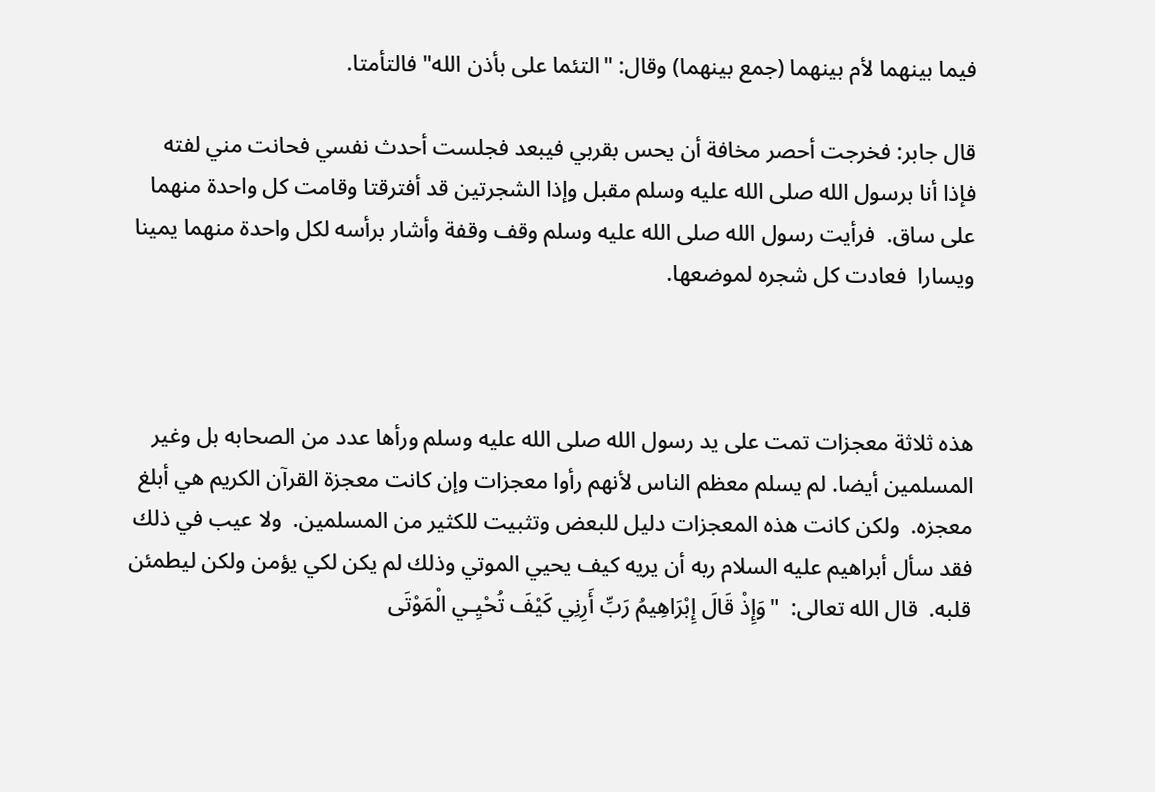فيما بينهما لأم بينهما (جمع بينهما) وقال: "التئما على بأذن الله" فالتأمتا.

قال جابر: فخرجت أحصر مخافة أن يحس بقربي فيبعد فجلست أحدث نفسي فحانت مني لفته فإذا أنا برسول الله صلى الله عليه وسلم مقبل وإذا الشجرتين قد أفترقتا وقامت كل واحدة منهما على ساق.  فرأيت رسول الله صلى الله عليه وسلم وقف وقفة وأشار برأسه لكل واحدة منهما يمينا ويسارا  فعادت كل شجره لموضعها.



هذه ثلاثة معجزات تمت على يد رسول الله صلى الله عليه وسلم ورأها عدد من الصحابه بل وغير المسلمين أيضا. لم يسلم معظم الناس لأنهم رأوا معجزات وإن كانت معجزة القرآن الكريم هي أبلغ معجزه.  ولكن كانت هذه المعجزات دليل للبعض وتثبيت للكثير من المسلمين.  ولا عيب في ذلك فقد سأل أبراهيم عليه السلام ربه أن يريه كيف يحيي الموتي وذلك لم يكن لكي يؤمن ولكن ليطمئن قلبه.  قال الله تعالى:  "وَإِذْ قَالَ إِبْرَاهِيمُ رَبِّ أَرِنِي كَيْفَ تُحْيِـي الْمَوْتَى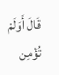قَالَ أَوَلَمْ تُؤْمِن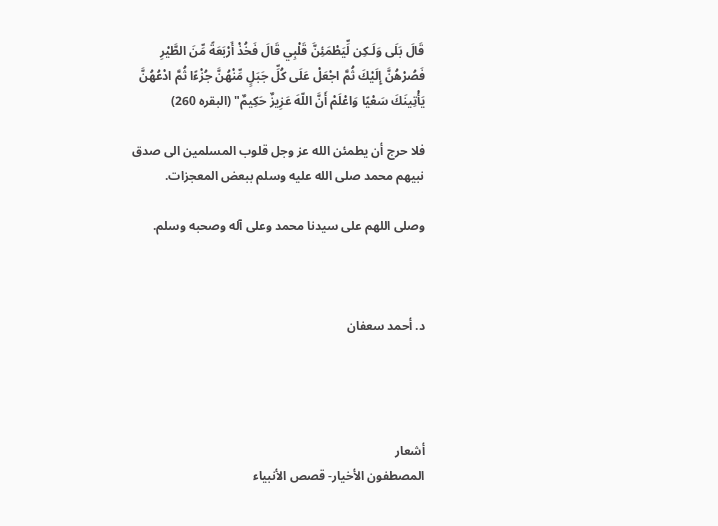قَالَ بَلَى وَلَـكِن لِّيَطْمَئِنَّ قَلْبِي قَالَ فَخُذْ أَرْبَعَةً مِّنَ الطَّيْرِ فَصُرْهُنَّ إِلَيْكَ ثُمَّ اجْعَلْ عَلَى كُلِّ جَبَلٍ مِّنْهُنَّ جُزْءًا ثُمَّ ادْعُهُنَّ يَأْتِينَكَ سَعْيًا وَاعْلَمْ أَنَّ اللّهَ عَزِيزٌ حَكِيمٌ" (البقره 260)

فلا حرج أن يطمئن الله عز وجل قلوب المسلمين الى صدق نبيهم محمد صلى الله عليه وسلم ببعض المعجزات.

وصلى اللهم على سيدنا محمد وعلى آله وصحبه وسلم.



د. أحمد سعفان




أشعار
المصطفون الأخيار- قصص الأنبياء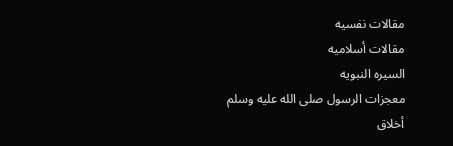مقالات نفسيه
مقالات أسلاميه
السيره النبويه
معجزات الرسول صلى الله عليه وسلم
أخلاق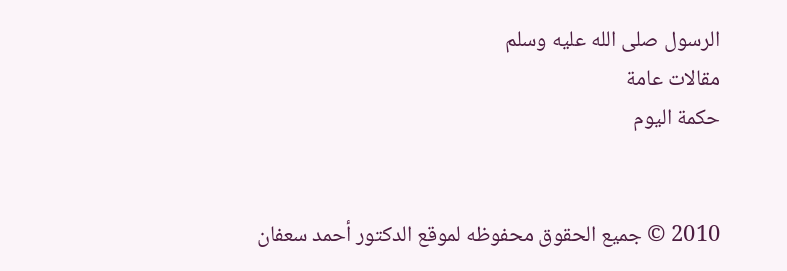الرسول صلى الله عليه وسلم
مقالات عامة
حكمة اليوم


2010 © جميع الحقوق محفوظه لموقع الدكتور أحمد سعفان